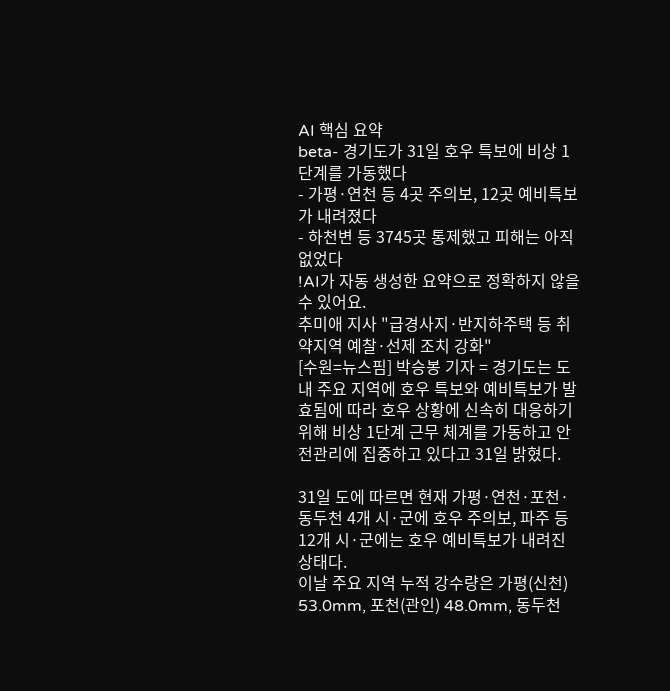AI 핵심 요약
beta- 경기도가 31일 호우 특보에 비상 1단계를 가동했다
- 가평·연천 등 4곳 주의보, 12곳 예비특보가 내려졌다
- 하천변 등 3745곳 통제했고 피해는 아직 없었다
!AI가 자동 생성한 요약으로 정확하지 않을 수 있어요.
추미애 지사 "급경사지·반지하주택 등 취약지역 예찰·선제 조치 강화"
[수원=뉴스핌] 박승봉 기자 = 경기도는 도내 주요 지역에 호우 특보와 예비특보가 발효됨에 따라 호우 상황에 신속히 대응하기 위해 비상 1단계 근무 체계를 가동하고 안전관리에 집중하고 있다고 31일 밝혔다.

31일 도에 따르면 현재 가평·연천·포천·동두천 4개 시·군에 호우 주의보, 파주 등 12개 시·군에는 호우 예비특보가 내려진 상태다.
이날 주요 지역 누적 강수량은 가평(신천) 53.0mm, 포천(관인) 48.0mm, 동두천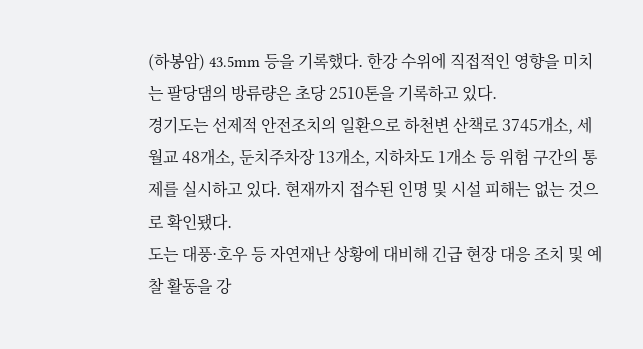(하봉암) 43.5mm 등을 기록했다. 한강 수위에 직접적인 영향을 미치는 팔당댐의 방류량은 초당 2510톤을 기록하고 있다.
경기도는 선제적 안전조치의 일환으로 하천변 산책로 3745개소, 세월교 48개소, 둔치주차장 13개소, 지하차도 1개소 등 위험 구간의 통제를 실시하고 있다. 현재까지 접수된 인명 및 시설 피해는 없는 것으로 확인됐다.
도는 대풍·호우 등 자연재난 상황에 대비해 긴급 현장 대응 조치 및 예찰 활동을 강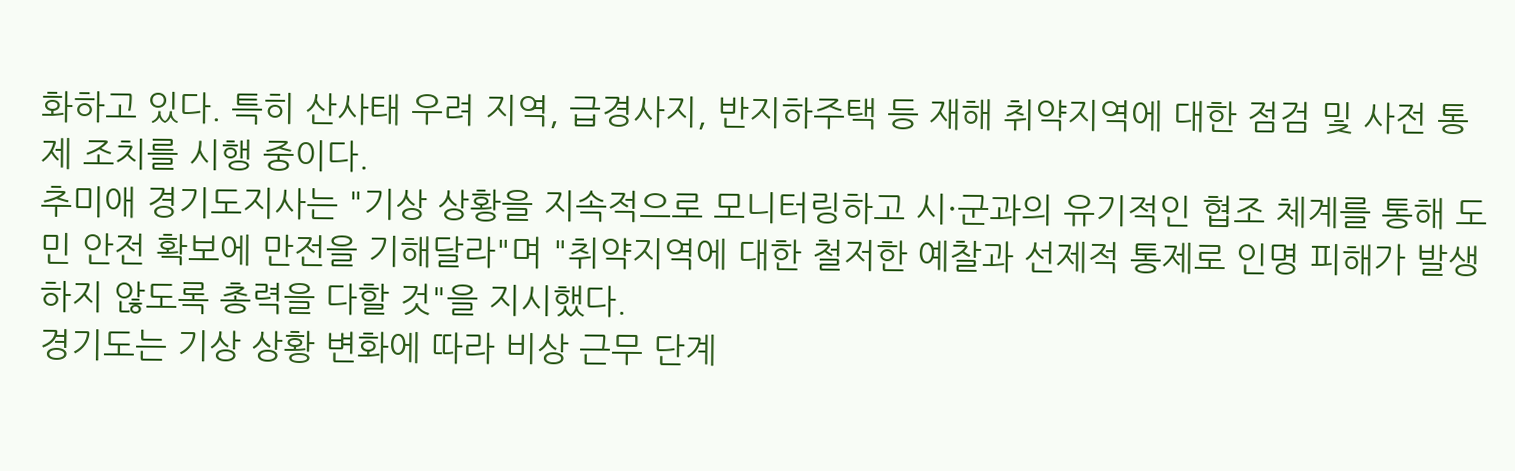화하고 있다. 특히 산사태 우려 지역, 급경사지, 반지하주택 등 재해 취약지역에 대한 점검 및 사전 통제 조치를 시행 중이다.
추미애 경기도지사는 "기상 상황을 지속적으로 모니터링하고 시·군과의 유기적인 협조 체계를 통해 도민 안전 확보에 만전을 기해달라"며 "취약지역에 대한 철저한 예찰과 선제적 통제로 인명 피해가 발생하지 않도록 총력을 다할 것"을 지시했다.
경기도는 기상 상황 변화에 따라 비상 근무 단계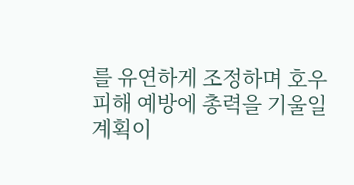를 유연하게 조정하며 호우 피해 예방에 총력을 기울일 계획이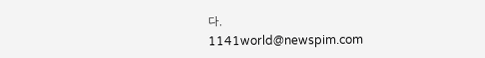다.
1141world@newspim.com